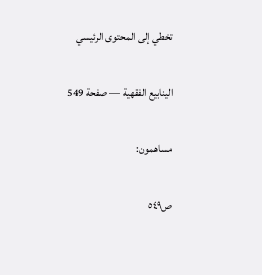تخطي إلى المحتوى الرئيسي

الينابيع الفقهية — صفحة 549

مساهمون:

ص٥٤٩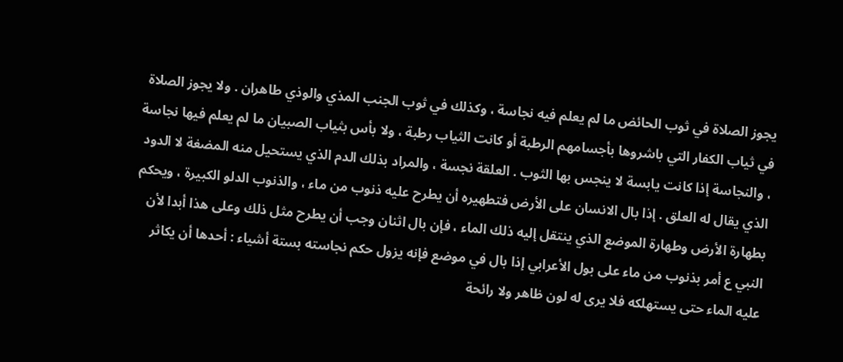يجوز الصلاة في ثوب الحائض ما لم يعلم فيه نجاسة ، وكذلك في ثوب الجنب المذي والوذي طاهران . ولا يجوز الصلاة في ثياب الكفار التي باشروها بأجسامهم الرطبة أو كانت الثياب رطبة ، ولا بأس بثياب الصبيان ما لم يعلم فيها نجاسة ، والنجاسة إذا كانت يابسة لا ينجس بها الثوب . العلقة نجسة ، والمراد بذلك الدم الذي يستحيل منه المضغة لا الدود الذي يقال له العلق . إذا بال الانسان على الأرض فتطهيره أن يطرح عليه ذنوب من ماء ، والذنوب الدلو الكبيرة ، ويحكم بطهارة الأرض وطهارة الموضع الذي ينتقل إليه ذلك الماء ، فإن بال اثنان وجب أن يطرح مثل ذلك وعلى هذا أبدا لأن النبي ع أمر بذنوب من ماء على بول الأعرابي إذا بال في موضع فإنه يزول حكم نجاسته بستة أشياء : أحدها أن يكاثر عليه الماء حتى يستهلكه فلا يرى له لون ظاهر ولا رائحة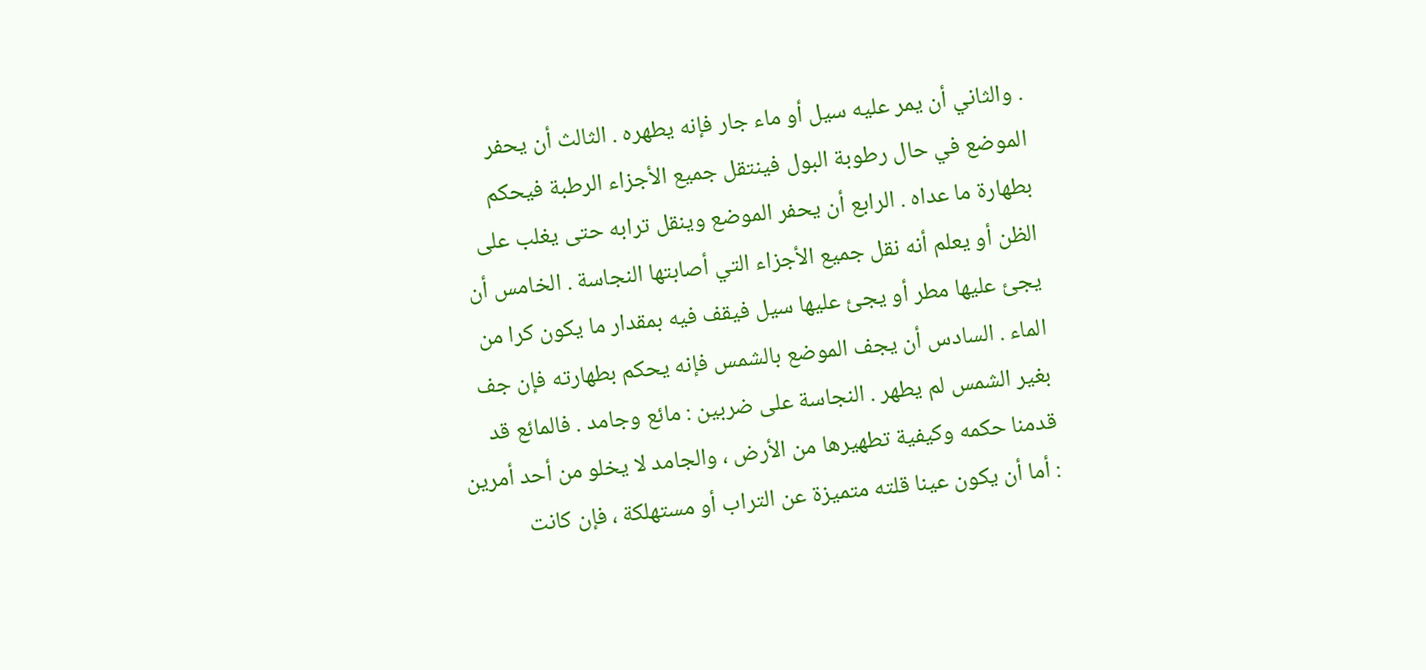. والثاني أن يمر عليه سيل أو ماء جار فإنه يطهره . الثالث أن يحفر الموضع في حال رطوبة البول فينتقل جميع الأجزاء الرطبة فيحكم بطهارة ما عداه . الرابع أن يحفر الموضع وينقل ترابه حتى يغلب على الظن أو يعلم أنه نقل جميع الأجزاء التي أصابتها النجاسة . الخامس أن يجئ عليها مطر أو يجئ عليها سيل فيقف فيه بمقدار ما يكون كرا من الماء . السادس أن يجف الموضع بالشمس فإنه يحكم بطهارته فإن جف بغير الشمس لم يطهر . النجاسة على ضربين : مائع وجامد . فالمائع قد قدمنا حكمه وكيفية تطهيرها من الأرض ، والجامد لا يخلو من أحد أمرين : أما أن يكون عينا قلته متميزة عن التراب أو مستهلكة ، فإن كانت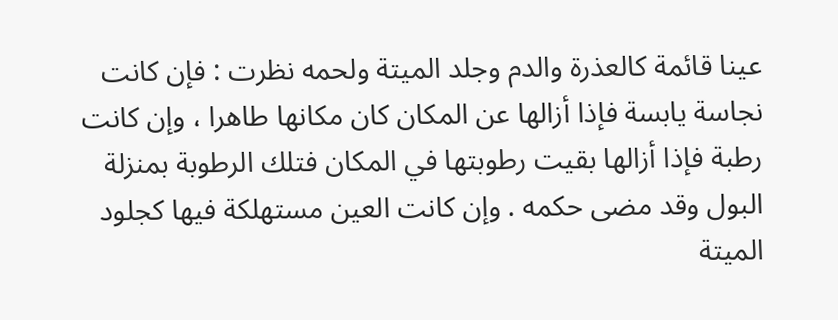عينا قائمة كالعذرة والدم وجلد الميتة ولحمه نظرت : فإن كانت نجاسة يابسة فإذا أزالها عن المكان كان مكانها طاهرا ، وإن كانت رطبة فإذا أزالها بقيت رطوبتها في المكان فتلك الرطوبة بمنزلة البول وقد مضى حكمه . وإن كانت العين مستهلكة فيها كجلود الميتة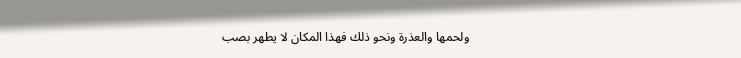ولحمها والعذرة ونحو ذلك فهذا المكان لا يطهر بصب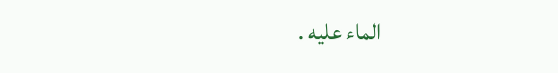الماء عليه .